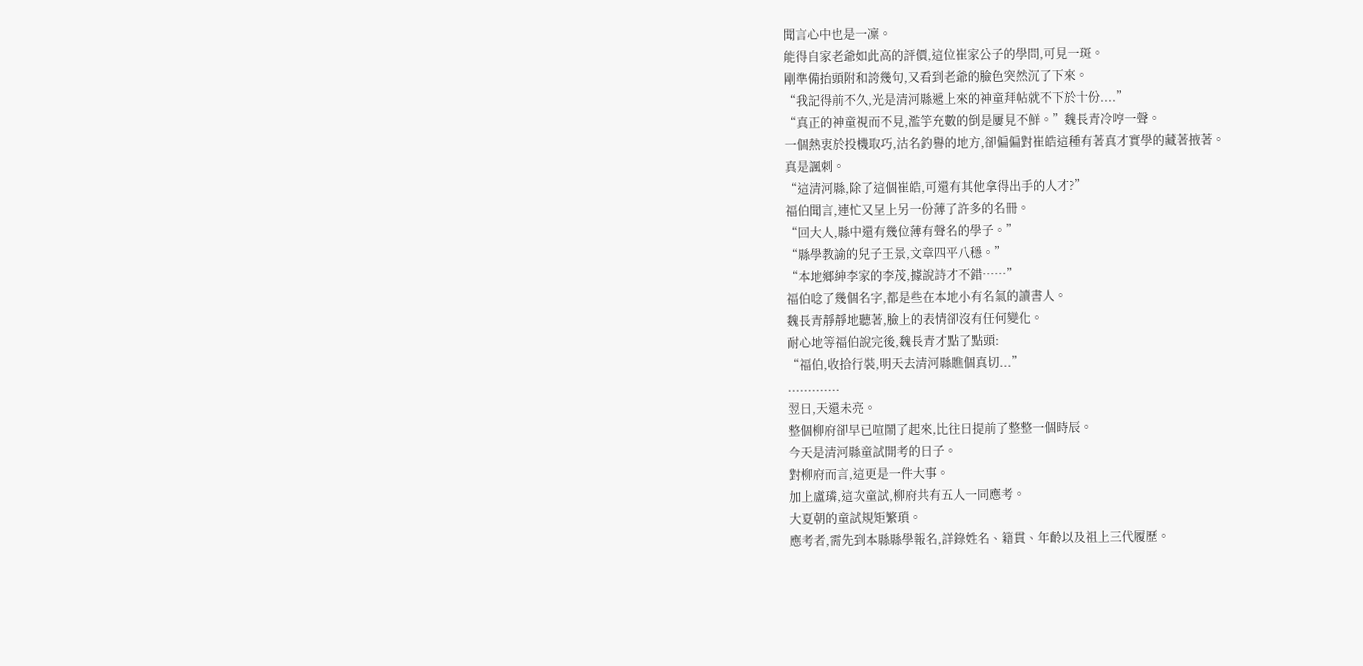聞言心中也是一凜。
能得自家老爺如此高的評價,這位崔家公子的學問,可見一斑。
剛準備抬頭附和誇幾句,又看到老爺的臉色突然沉了下來。
“我記得前不久,光是清河縣遞上來的神童拜帖就不下於十份....”
“真正的神童視而不見,濫竽充數的倒是屢見不鮮。”魏長青冷哼一聲。
一個熱衷於投機取巧,沽名釣譽的地方,卻偏偏對崔皓這種有著真才實學的藏著掖著。
真是諷刺。
“這清河縣,除了這個崔皓,可還有其他拿得出手的人才?”
福伯聞言,連忙又呈上另一份薄了許多的名冊。
“回大人,縣中還有幾位薄有聲名的學子。”
“縣學教諭的兒子王景,文章四平八穩。”
“本地鄉紳李家的李茂,據說詩才不錯……”
福伯唸了幾個名字,都是些在本地小有名氣的讀書人。
魏長青靜靜地聽著,臉上的表情卻沒有任何變化。
耐心地等福伯說完後,魏長青才點了點頭:
“福伯,收拾行裝,明天去清河縣瞧個真切...”
.............
翌日,天還未亮。
整個柳府卻早已喧鬧了起來,比往日提前了整整一個時辰。
今天是清河縣童試開考的日子。
對柳府而言,這更是一件大事。
加上盧璘,這次童試,柳府共有五人一同應考。
大夏朝的童試規矩繁瑣。
應考者,需先到本縣縣學報名,詳錄姓名、籍貫、年齡以及祖上三代履歷。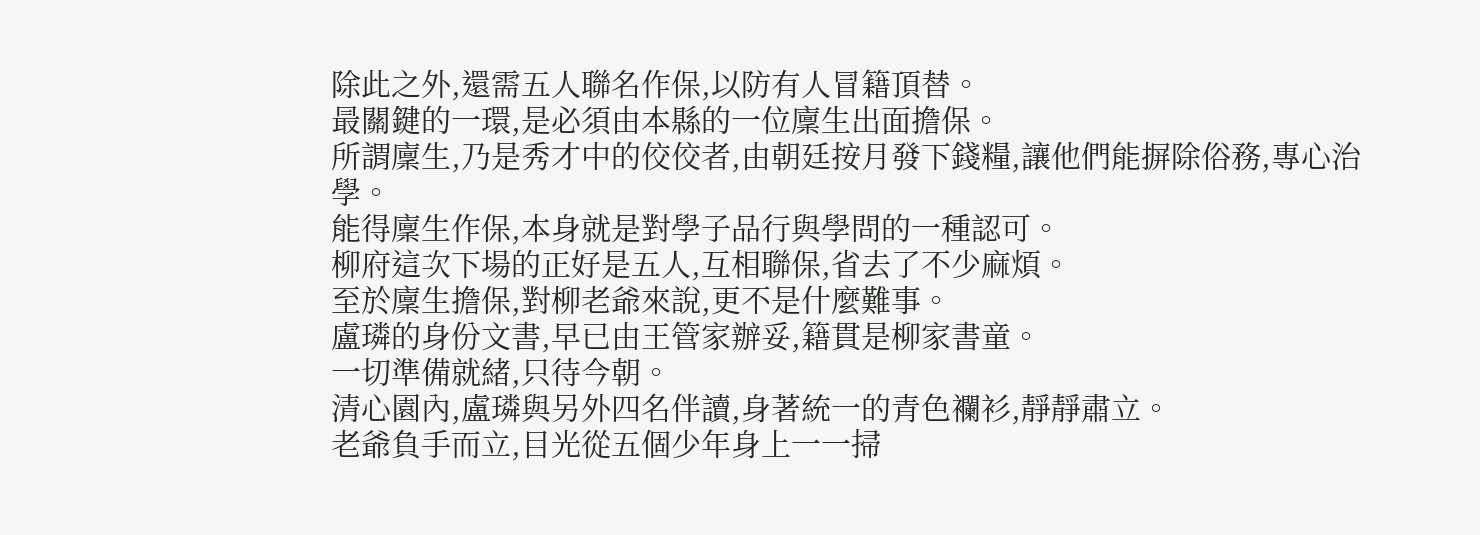除此之外,還需五人聯名作保,以防有人冒籍頂替。
最關鍵的一環,是必須由本縣的一位廩生出面擔保。
所謂廩生,乃是秀才中的佼佼者,由朝廷按月發下錢糧,讓他們能摒除俗務,專心治學。
能得廩生作保,本身就是對學子品行與學問的一種認可。
柳府這次下場的正好是五人,互相聯保,省去了不少麻煩。
至於廩生擔保,對柳老爺來說,更不是什麼難事。
盧璘的身份文書,早已由王管家辦妥,籍貫是柳家書童。
一切準備就緒,只待今朝。
清心園內,盧璘與另外四名伴讀,身著統一的青色襴衫,靜靜肅立。
老爺負手而立,目光從五個少年身上一一掃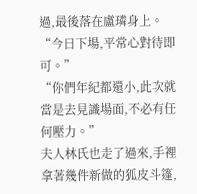過,最後落在盧璘身上。
“今日下場,平常心對待即可。”
“你們年紀都還小,此次就當是去見識場面,不必有任何壓力。”
夫人林氏也走了過來,手裡拿著幾件新做的狐皮斗篷,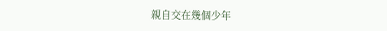親自交在幾個少年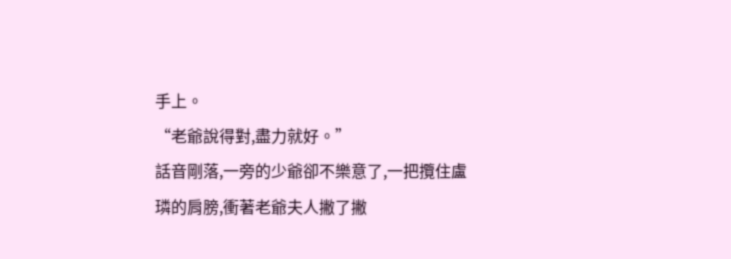手上。
“老爺說得對,盡力就好。”
話音剛落,一旁的少爺卻不樂意了,一把攬住盧璘的肩膀,衝著老爺夫人撇了撇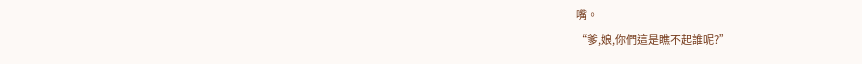嘴。
“爹,娘,你們這是瞧不起誰呢?”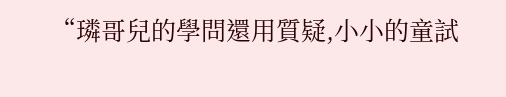“璘哥兒的學問還用質疑,小小的童試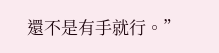還不是有手就行。”